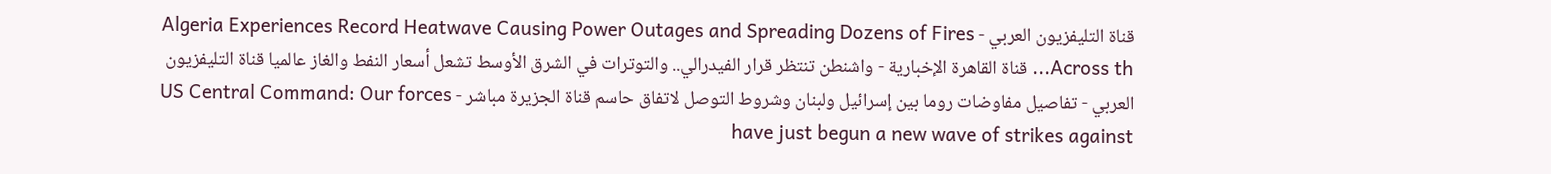قناة التليفزيون العربي - Algeria Experiences Record Heatwave Causing Power Outages and Spreading Dozens of Fires Across th... قناة القاهرة الإخبارية - واشنطن تنتظر قرار الفيدرالي.. والتوترات في الشرق الأوسط تشعل أسعار النفط والغاز عالميا قناة التليفزيون العربي - تفاصيل مفاوضات روما بين إسرائيل ولبنان وشروط التوصل لاتفاق حاسم قناة الجزيرة مباشر - US Central Command: Our forces have just begun a new wave of strikes against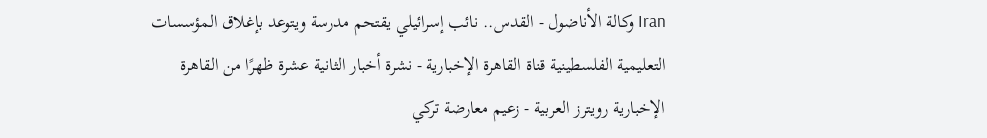Iran وكالة الأناضول - القدس.. نائب إسرائيلي يقتحم مدرسة ويتوعد بإغلاق المؤسسات التعليمية الفلسطينية قناة القاهرة الإخبارية - نشرة أخبار الثانية عشرة ظهرًا من القاهرة الإخبارية رويترز العربية - زعيم معارضة تركي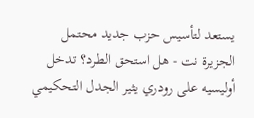يستعد لتأسيس حزب جديد محتمل الجزيرة نت - هل استحق الطرد؟ تدخل أوليسيه على رودري يثير الجدل التحكيمي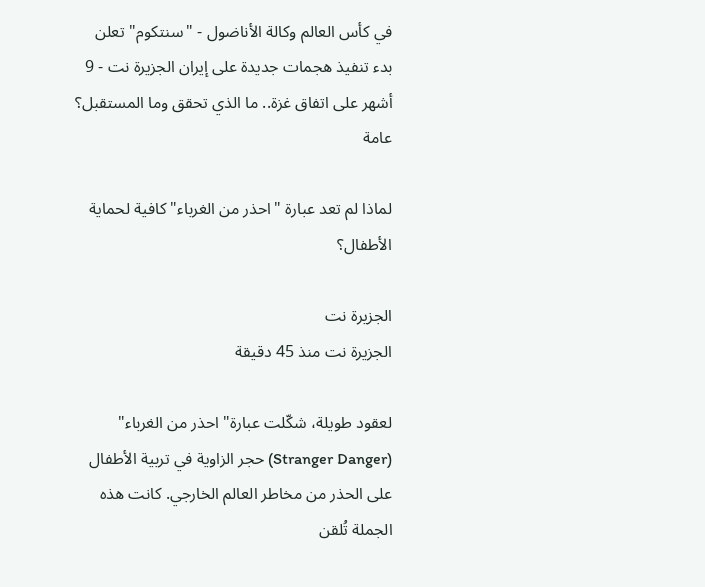في كأس العالم وكالة الأناضول - "سنتكوم" تعلن بدء تنفيذ هجمات جديدة على إيران الجزيرة نت - 9 أشهر على اتفاق غزة.. ما الذي تحقق وما المستقبل؟
عامة

لماذا لم تعد عبارة "احذر من الغرباء" كافية لحماية الأطفال؟

الجزيرة نت
الجزيرة نت منذ 45 دقيقة

لعقود طويلة، شكّلت عبارة" احذر من الغرباء" (Stranger Danger) حجر الزاوية في تربية الأطفال على الحذر من مخاطر العالم الخارجي. كانت هذه الجملة تُلقن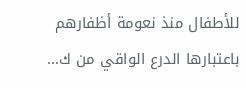للأطفال منذ نعومة أظفارهم باعتبارها الدرع الواقي من ك...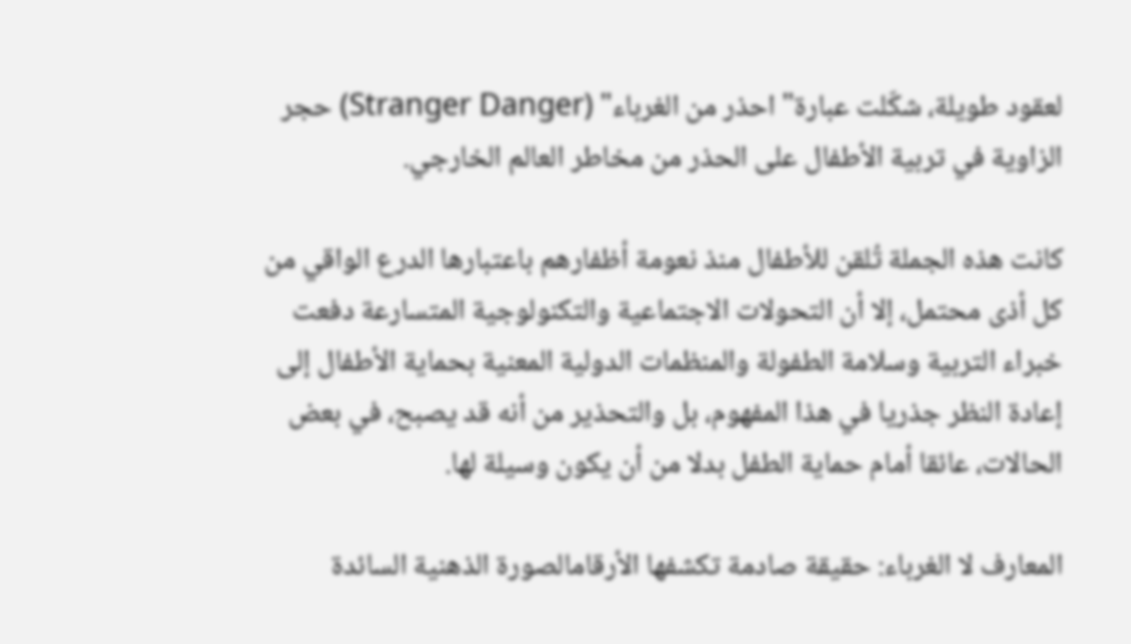لعقود طويلة، شكّلت عبارة" احذر من الغرباء" (Stranger Danger) حجر الزاوية في تربية الأطفال على الحذر من مخاطر العالم الخارجي.

كانت هذه الجملة تُلقن للأطفال منذ نعومة أظفارهم باعتبارها الدرع الواقي من كل أذى محتمل، إلا أن التحولات الاجتماعية والتكنولوجية المتسارعة دفعت خبراء التربية وسلامة الطفولة والمنظمات الدولية المعنية بحماية الأطفال إلى إعادة النظر جذريا في هذا المفهوم، بل والتحذير من أنه قد يصبح، في بعض الحالات، عائقا أمام حماية الطفل بدلا من أن يكون وسيلة لها.

المعارف لا الغرباء: حقيقة صادمة تكشفها الأرقامالصورة الذهنية السائدة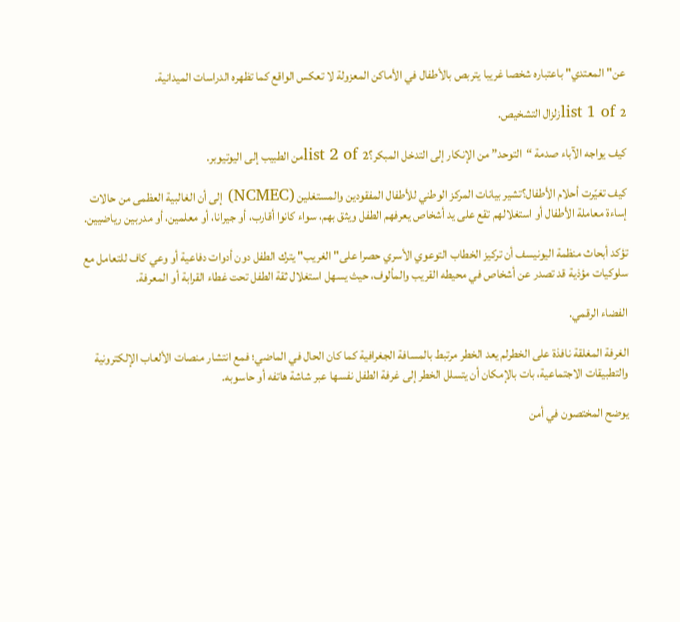عن" المعتدي" باعتباره شخصا غريبا يتربص بالأطفال في الأماكن المعزولة لا تعكس الواقع كما تظهره الدراسات الميدانية.

list 1 of 2زلزال التشخيص.

كيف يواجه الآباء صدمة “التوحد” من الإنكار إلى التدخل المبكر؟list 2 of 2من الطبيب إلى اليوتيوبر.

كيف تغيّرت أحلام الأطفال؟تشير بيانات المركز الوطني للأطفال المفقودين والمستغلين (NCMEC) إلى أن الغالبية العظمى من حالات إساءة معاملة الأطفال أو استغلالهم تقع على يد أشخاص يعرفهم الطفل ويثق بهم، سواء كانوا أقارب، أو جيرانا، أو معلمين، أو مدربين رياضيين.

تؤكد أبحاث منظمة اليونيسف أن تركيز الخطاب التوعوي الأسري حصرا على" الغريب" يترك الطفل دون أدوات دفاعية أو وعي كاف للتعامل مع سلوكيات مؤذية قد تصدر عن أشخاص في محيطه القريب والمألوف، حيث يسهل استغلال ثقة الطفل تحت غطاء القرابة أو المعرفة.

الفضاء الرقمي.

الغرفة المغلقة نافذة على الخطرلم يعد الخطر مرتبط بالمسافة الجغرافية كما كان الحال في الماضي؛ فمع انتشار منصات الألعاب الإلكترونية والتطبيقات الاجتماعية، بات بالإمكان أن يتسلل الخطر إلى غرفة الطفل نفسها عبر شاشة هاتفه أو حاسوبه.

يوضح المختصون في أمن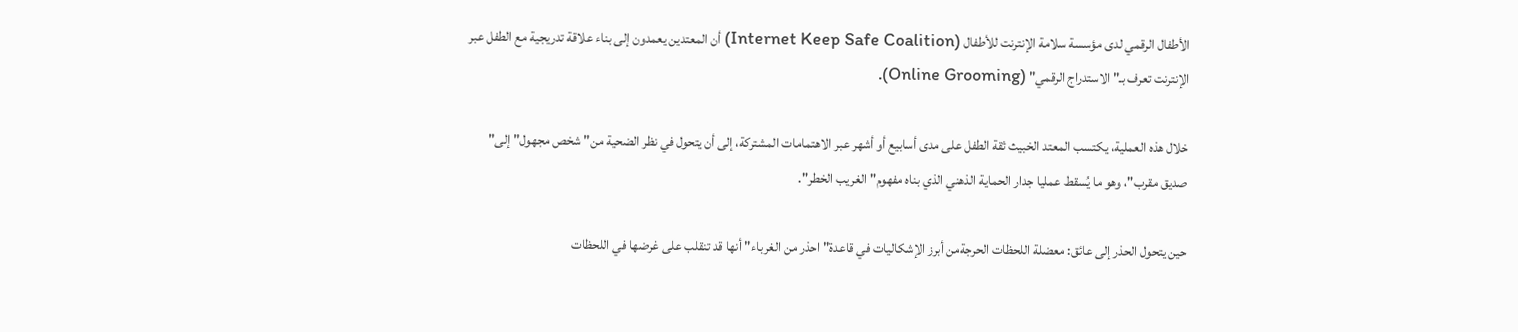الأطفال الرقمي لدى مؤسسة سلامة الإنترنت للأطفال (Internet Keep Safe Coalition) أن المعتدين يعمدون إلى بناء علاقة تدريجية مع الطفل عبر الإنترنت تعرف بـ" الاستدراج الرقمي" (Online Grooming).

خلال هذه العملية، يكتسب المعتد الخبيث ثقة الطفل على مدى أسابيع أو أشهر عبر الاهتمامات المشتركة، إلى أن يتحول في نظر الضحية من" شخص مجهول" إلى" صديق مقرب"، وهو ما يُسقط عمليا جدار الحماية الذهني الذي بناه مفهوم" الغريب الخطر".

حين يتحول الحذر إلى عائق: معضلة اللحظات الحرجةمن أبرز الإشكاليات في قاعدة" احذر من الغرباء" أنها قد تنقلب على غرضها في اللحظات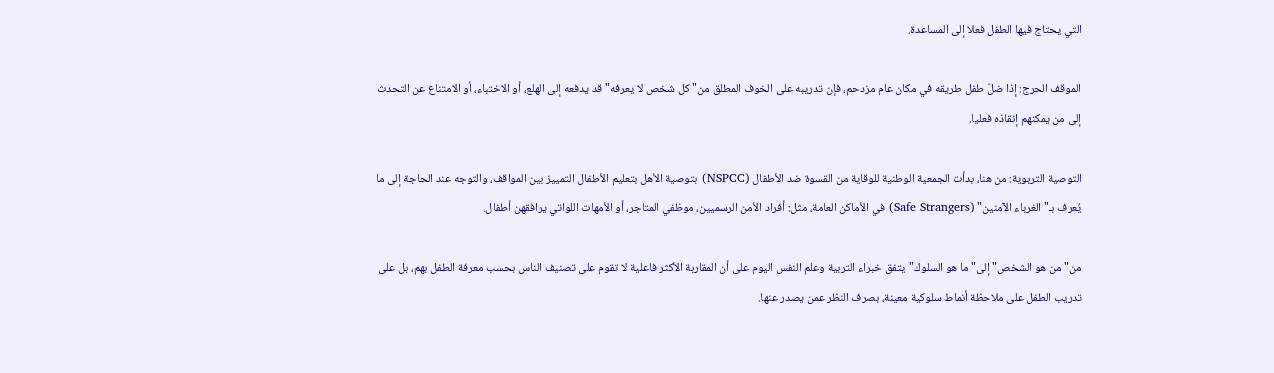التي يحتاج فيها الطفل فعلا إلى المساعدة.

الموقف الحرج: إذا ضلّ طفل طريقه في مكان عام مزدحم، فإن تدريبه على الخوف المطلق من" كل شخص لا يعرفه" قد يدفعه إلى الهلع، أو الاختباء، أو الامتناع عن التحدث إلى من يمكنهم إنقاذه فعليا.

التوصية التربوية: من هنا، بدأت الجمعية الوطنية للوقاية من القسوة ضد الأطفال (NSPCC) بتوصية الأهل بتعليم الأطفال التمييز بين المواقف، والتوجه عند الحاجة إلى ما يُعرف بـ" الغرباء الآمنين" (Safe Strangers) في الأماكن العامة، مثل: أفراد الأمن الرسميين، موظفي المتاجر، أو الأمهات اللواتي يرافقهن أطفال.

من" من هو الشخص" إلى" ما هو السلوك"يتفق خبراء التربية وعلم النفس اليوم على أن المقاربة الأكثر فاعلية لا تقوم على تصنيف الناس بحسب معرفة الطفل بهم، بل على تدريب الطفل على ملاحظة أنماط سلوكية معينة، بصرف النظر عمن يصدر عنها.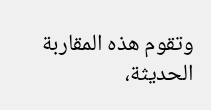وتقوم هذه المقاربة الحديثة،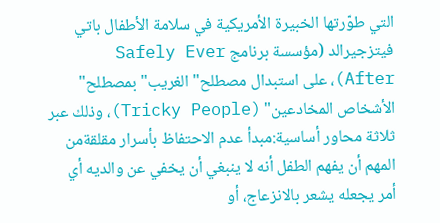التي طوّرتها الخبيرة الأمريكية في سلامة الأطفال باتي فيتزجيرالد (مؤسسة برنامج Safely Ever After)، على استبدال مصطلح" الغريب" بمصطلح" الأشخاص المخادعين" (Tricky People)، وذلك عبر ثلاثة محاور أساسية:مبدأ عدم الاحتفاظ بأسرار مقلقةمن المهم أن يفهم الطفل أنه لا ينبغي أن يخفي عن والديه أي أمر يجعله يشعر بالانزعاج، أو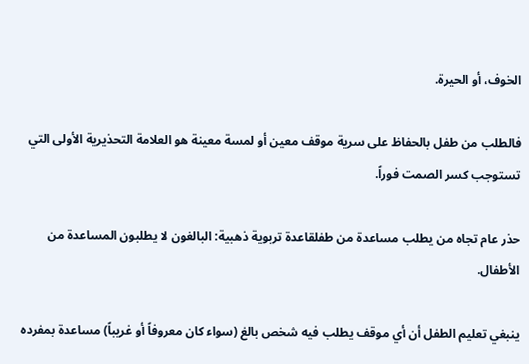الخوف، أو الحيرة.

فالطلب من طفل بالحفاظ على سرية موقف معين أو لمسة معينة هو العلامة التحذيرية الأولى التي تستوجب كسر الصمت فوراً.

حذر عام تجاه من يطلب مساعدة من طفلقاعدة تربوية ذهبية: البالغون لا يطلبون المساعدة من الأطفال.

ينبغي تعليم الطفل أن أي موقف يطلب فيه شخص بالغ (سواء كان معروفاً أو غريباً) مساعدة بمفرده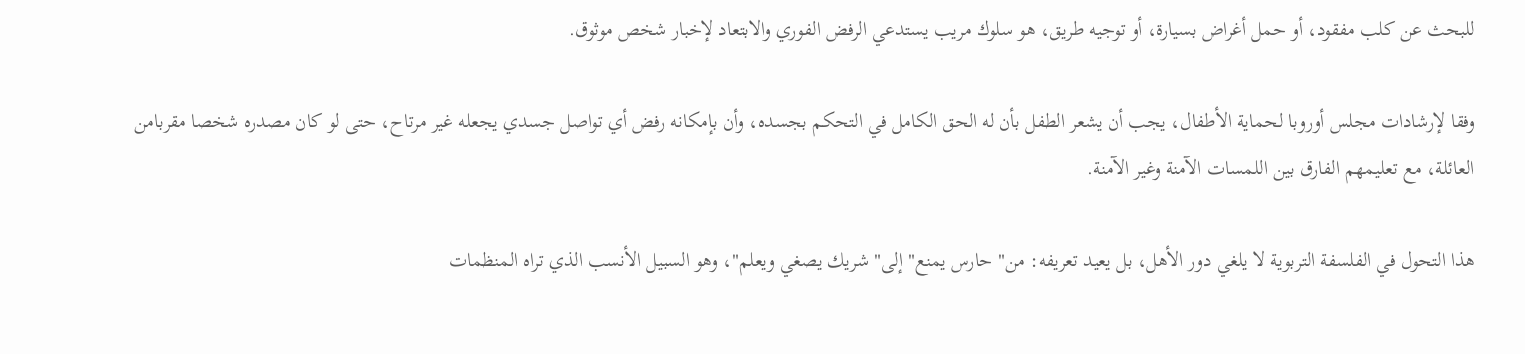للبحث عن كلب مفقود، أو حمل أغراض بسيارة، أو توجيه طريق، هو سلوك مريب يستدعي الرفض الفوري والابتعاد لإخبار شخص موثوق.

وفقا لإرشادات مجلس أوروبا لحماية الأطفال، يجب أن يشعر الطفل بأن له الحق الكامل في التحكم بجسده، وأن بإمكانه رفض أي تواصل جسدي يجعله غير مرتاح، حتى لو كان مصدره شخصا مقربامن العائلة، مع تعليمهم الفارق بين اللمسات الآمنة وغير الآمنة.

هذا التحول في الفلسفة التربوية لا يلغي دور الأهل، بل يعيد تعريفه: من" حارس يمنع" إلى" شريك يصغي ويعلم"، وهو السبيل الأنسب الذي تراه المنظمات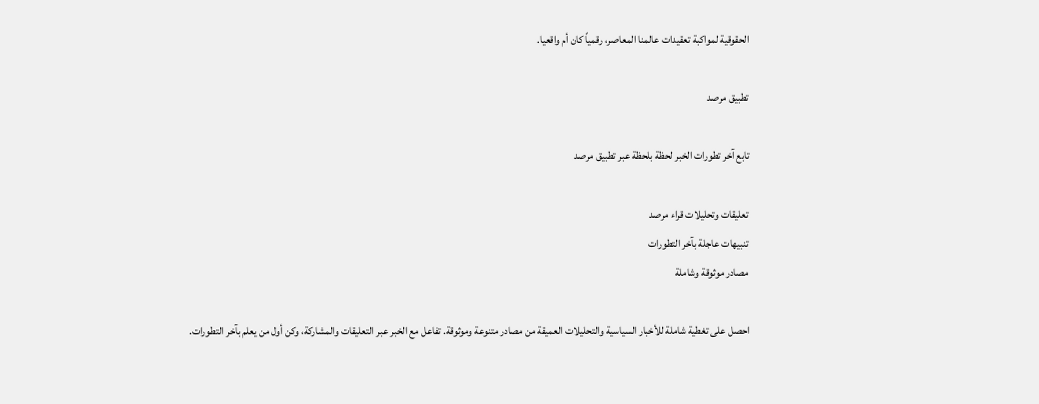الحقوقية لمواكبة تعقيدات عالمنا المعاصر، رقمياً كان أم واقعيا.

تطبيق مرصد

تابع آخر تطورات الخبر لحظة بلحظة عبر تطبيق مرصد

تعليقات وتحليلات قراء مرصد
تنبيهات عاجلة بآخر التطورات
مصادر موثوقة وشاملة

احصل على تغطية شاملة للأخبار السياسية والتحليلات العميقة من مصادر متنوعة وموثوقة. تفاعل مع الخبر عبر التعليقات والمشاركة، وكن أول من يعلم بآخر التطورات.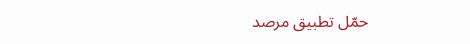حمّل تطبيق مرصد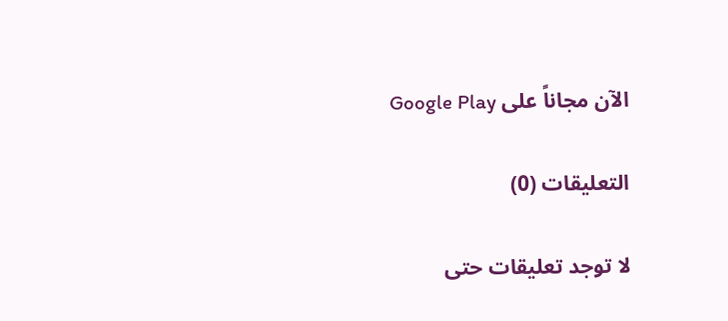الآن مجاناً على Google Play

التعليقات (0)

لا توجد تعليقات حتى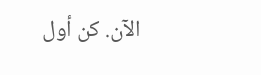الآن. كن أول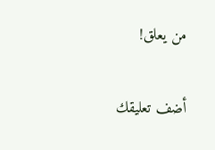من يعلق!

أضف تعليقك